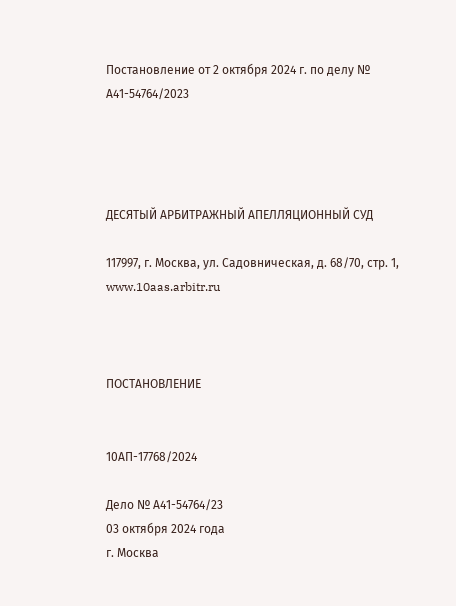Постановление от 2 октября 2024 г. по делу № А41-54764/2023




ДЕСЯТЫЙ АРБИТРАЖНЫЙ АПЕЛЛЯЦИОННЫЙ СУД

117997, г. Москва, ул. Садовническая, д. 68/70, стр. 1, www.10aas.arbitr.ru



ПОСТАНОВЛЕНИЕ


10АП-17768/2024

Дело № А41-54764/23
03 октября 2024 года
г. Москва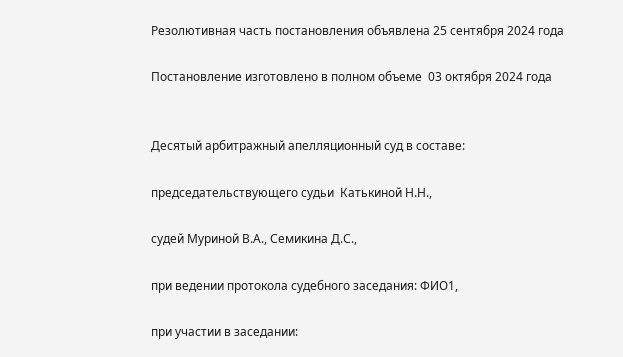Резолютивная часть постановления объявлена 25 сентября 2024 года

Постановление изготовлено в полном объеме  03 октября 2024 года


Десятый арбитражный апелляционный суд в составе:

председательствующего судьи  Катькиной Н.Н.,

судей Муриной В.А., Семикина Д.С.,

при ведении протокола судебного заседания: ФИО1,

при участии в заседании: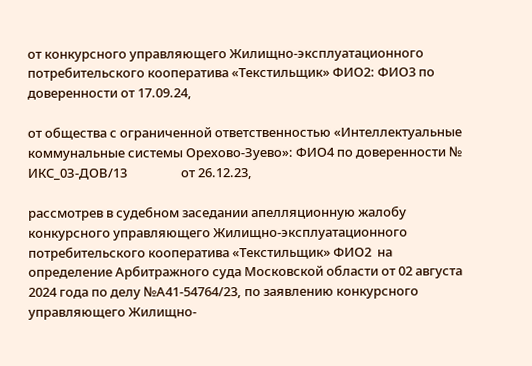от конкурсного управляющего Жилищно-эксплуатационного потребительского кооператива «Текстильщик» ФИО2: ФИО3 по доверенности от 17.09.24,

от общества с ограниченной ответственностью «Интеллектуальные коммунальные системы Орехово-Зуево»: ФИО4 по доверенности № ИКС_0З-ДОВ/13                  от 26.12.23,

рассмотрев в судебном заседании апелляционную жалобу конкурсного управляющего Жилищно-эксплуатационного потребительского кооператива «Текстильщик» ФИО2  на определение Арбитражного суда Московской области от 02 августа 2024 года по делу №А41-54764/23, по заявлению конкурсного управляющего Жилищно-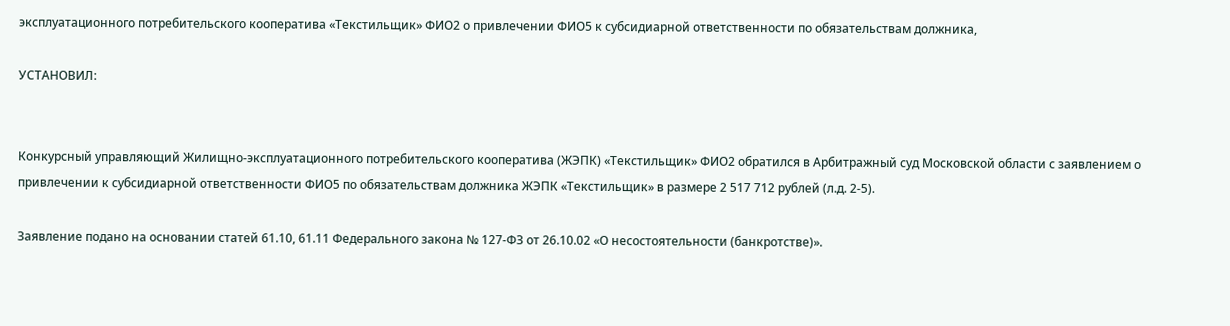эксплуатационного потребительского кооператива «Текстильщик» ФИО2 о привлечении ФИО5 к субсидиарной ответственности по обязательствам должника,

УСТАНОВИЛ:


Конкурсный управляющий Жилищно-эксплуатационного потребительского кооператива (ЖЭПК) «Текстильщик» ФИО2 обратился в Арбитражный суд Московской области с заявлением о привлечении к субсидиарной ответственности ФИО5 по обязательствам должника ЖЭПК «Текстильщик» в размере 2 517 712 рублей (л.д. 2-5).

Заявление подано на основании статей 61.10, 61.11 Федерального закона № 127-ФЗ от 26.10.02 «О несостоятельности (банкротстве)».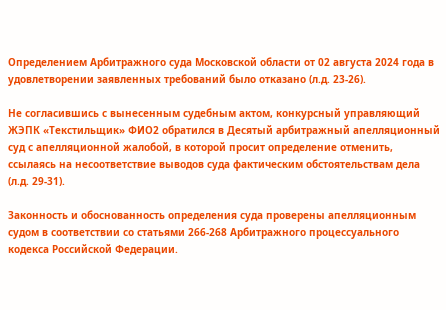Определением Арбитражного суда Московской области от 02 августа 2024 года в удовлетворении заявленных требований было отказано (л.д. 23-26).

Не согласившись с вынесенным судебным актом, конкурсный управляющий ЖЭПК «Текстильщик» ФИО2 обратился в Десятый арбитражный апелляционный суд с апелляционной жалобой, в которой просит определение отменить, ссылаясь на несоответствие выводов суда фактическим обстоятельствам дела (л.д. 29-31).

Законность и обоснованность определения суда проверены апелляционным судом в соответствии со статьями 266-268 Арбитражного процессуального кодекса Российской Федерации.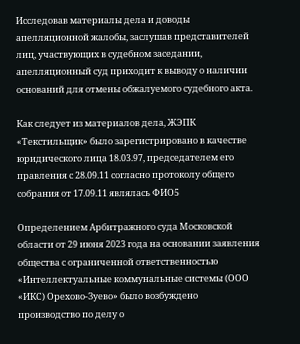Исследовав материалы дела и доводы апелляционной жалобы, заслушав представителей лиц, участвующих в судебном заседании, апелляционный суд приходит к выводу о наличии оснований для отмены обжалуемого судебного акта.

Как следует из материалов дела, ЖЭПК «Текстильщик» было зарегистрировано в качестве юридического лица 18.03.97, председателем его правления с 28.09.11 согласно протоколу общего собрания от 17.09.11 являлась ФИО5

Определением Арбитражного суда Московской области от 29 июня 2023 года на основании заявления общества с ограниченной ответственностью «Интеллектуальные коммунальные системы (ООО «ИКС) Орехово-Зуево» было возбуждено производство по делу о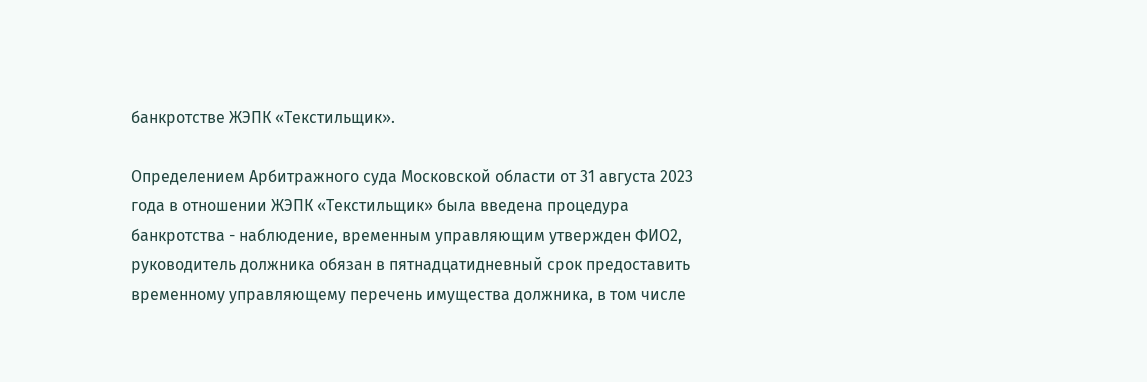банкротстве ЖЭПК «Текстильщик».

Определением Арбитражного суда Московской области от 31 августа 2023 года в отношении ЖЭПК «Текстильщик» была введена процедура банкротства - наблюдение, временным управляющим утвержден ФИО2, руководитель должника обязан в пятнадцатидневный срок предоставить временному управляющему перечень имущества должника, в том числе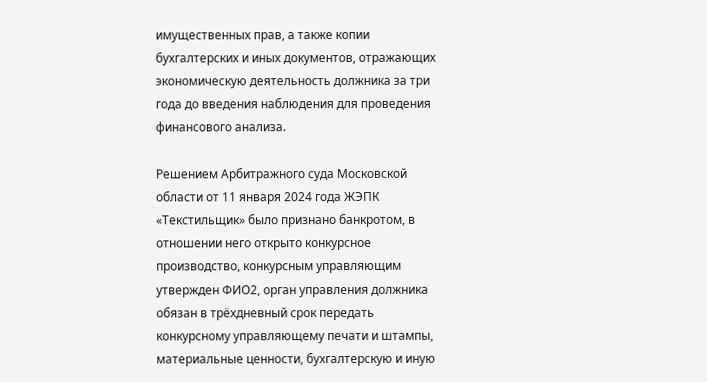имущественных прав, а также копии бухгалтерских и иных документов, отражающих экономическую деятельность должника за три года до введения наблюдения для проведения финансового анализа.

Решением Арбитражного суда Московской области от 11 января 2024 года ЖЭПК «Текстильщик» было признано банкротом, в отношении него открыто конкурсное производство, конкурсным управляющим утвержден ФИО2, орган управления должника обязан в трёхдневный срок передать конкурсному управляющему печати и штампы, материальные ценности, бухгалтерскую и иную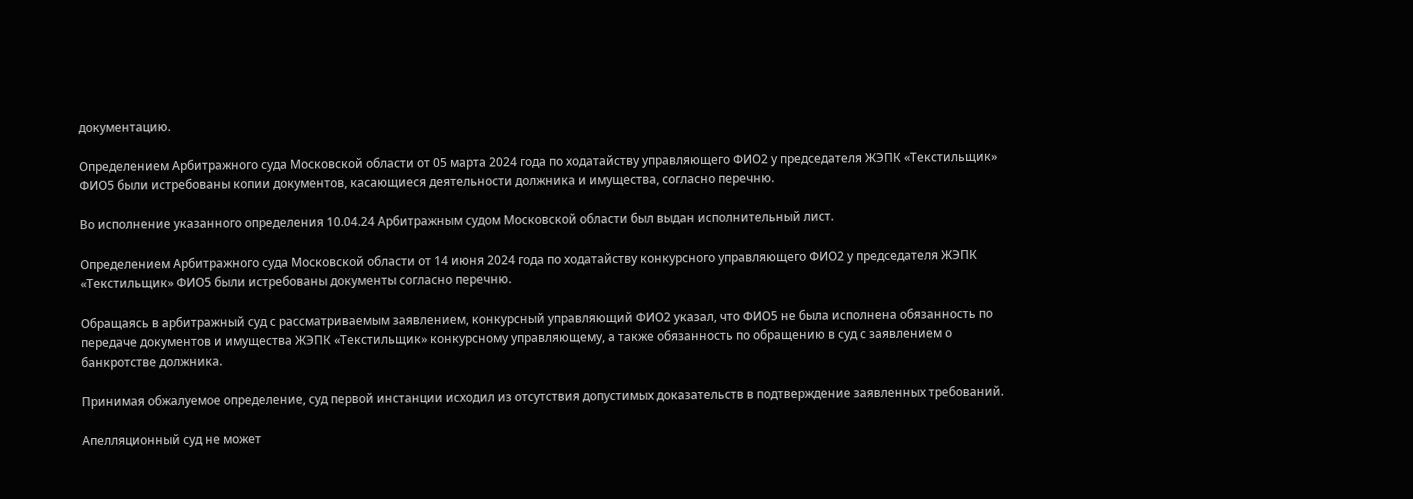документацию.

Определением Арбитражного суда Московской области от 05 марта 2024 года по ходатайству управляющего ФИО2 у председателя ЖЭПК «Текстильщик» ФИО5 были истребованы копии документов, касающиеся деятельности должника и имущества, согласно перечню.

Во исполнение указанного определения 10.04.24 Арбитражным судом Московской области был выдан исполнительный лист.

Определением Арбитражного суда Московской области от 14 июня 2024 года по ходатайству конкурсного управляющего ФИО2 у председателя ЖЭПК «Текстильщик» ФИО5 были истребованы документы согласно перечню.

Обращаясь в арбитражный суд с рассматриваемым заявлением, конкурсный управляющий ФИО2 указал, что ФИО5 не была исполнена обязанность по передаче документов и имущества ЖЭПК «Текстильщик» конкурсному управляющему, а также обязанность по обращению в суд с заявлением о банкротстве должника.

Принимая обжалуемое определение, суд первой инстанции исходил из отсутствия допустимых доказательств в подтверждение заявленных требований.

Апелляционный суд не может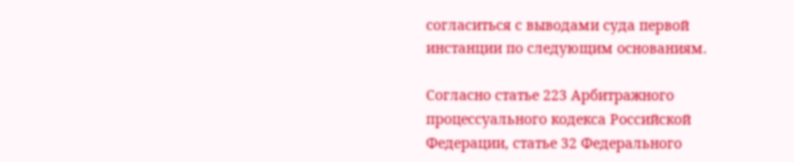согласиться с выводами суда первой инстанции по следующим основаниям.

Согласно статье 223 Арбитражного процессуального кодекса Российской Федерации, статье 32 Федерального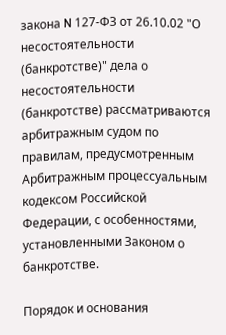закона N 127-ФЗ от 26.10.02 "О несостоятельности (банкротстве)" дела о несостоятельности (банкротстве) рассматриваются арбитражным судом по правилам, предусмотренным Арбитражным процессуальным кодексом Российской Федерации, с особенностями, установленными Законом о банкротстве.

Порядок и основания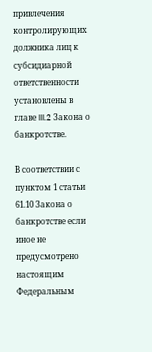привлечения контролирующих должника лиц к субсидиарной ответственности установлены в главе III.2 Закона о банкротстве.

В соответствии с пунктом 1 статьи 61.10 Закона о банкротстве если иное не предусмотрено настоящим Федеральным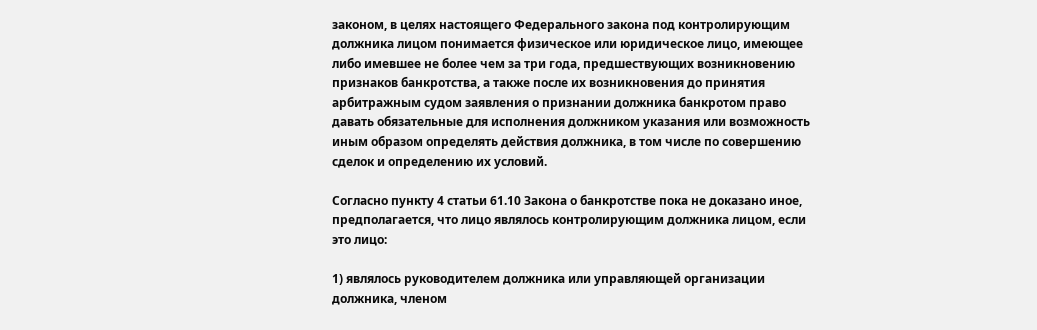законом, в целях настоящего Федерального закона под контролирующим должника лицом понимается физическое или юридическое лицо, имеющее либо имевшее не более чем за три года, предшествующих возникновению признаков банкротства, а также после их возникновения до принятия арбитражным судом заявления о признании должника банкротом право давать обязательные для исполнения должником указания или возможность иным образом определять действия должника, в том числе по совершению сделок и определению их условий.

Согласно пункту 4 статьи 61.10 Закона о банкротстве пока не доказано иное, предполагается, что лицо являлось контролирующим должника лицом, если это лицо:

1) являлось руководителем должника или управляющей организации должника, членом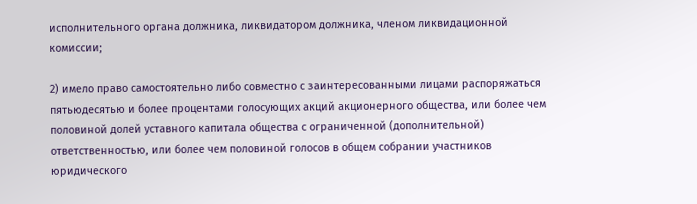исполнительного органа должника, ликвидатором должника, членом ликвидационной комиссии;

2) имело право самостоятельно либо совместно с заинтересованными лицами распоряжаться пятьюдесятью и более процентами голосующих акций акционерного общества, или более чем половиной долей уставного капитала общества с ограниченной (дополнительной) ответственностью, или более чем половиной голосов в общем собрании участников юридического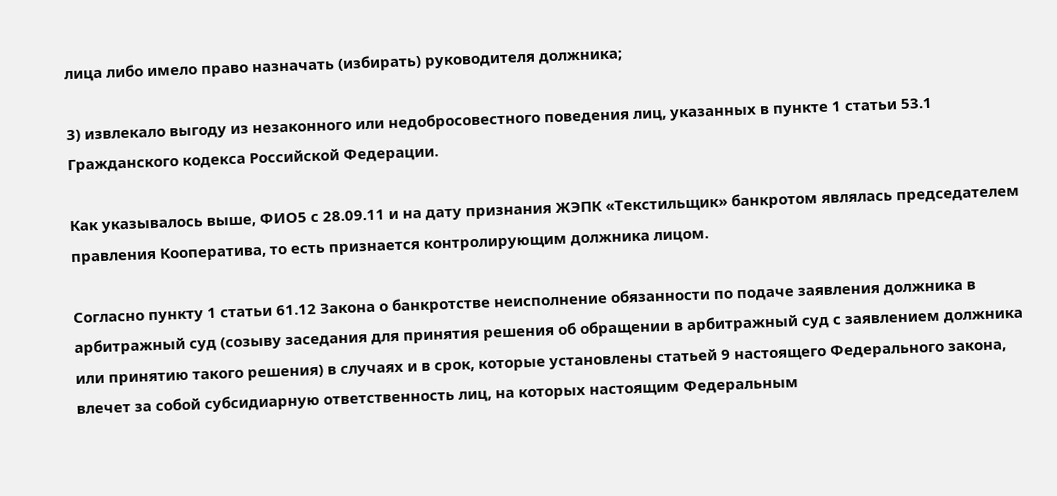лица либо имело право назначать (избирать) руководителя должника;

3) извлекало выгоду из незаконного или недобросовестного поведения лиц, указанных в пункте 1 статьи 53.1 Гражданского кодекса Российской Федерации.

Как указывалось выше, ФИО5 с 28.09.11 и на дату признания ЖЭПК «Текстильщик» банкротом являлась председателем правления Кооператива, то есть признается контролирующим должника лицом.

Согласно пункту 1 статьи 61.12 Закона о банкротстве неисполнение обязанности по подаче заявления должника в арбитражный суд (созыву заседания для принятия решения об обращении в арбитражный суд с заявлением должника или принятию такого решения) в случаях и в срок, которые установлены статьей 9 настоящего Федерального закона, влечет за собой субсидиарную ответственность лиц, на которых настоящим Федеральным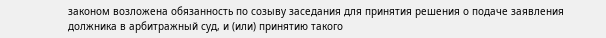законом возложена обязанность по созыву заседания для принятия решения о подаче заявления должника в арбитражный суд, и (или) принятию такого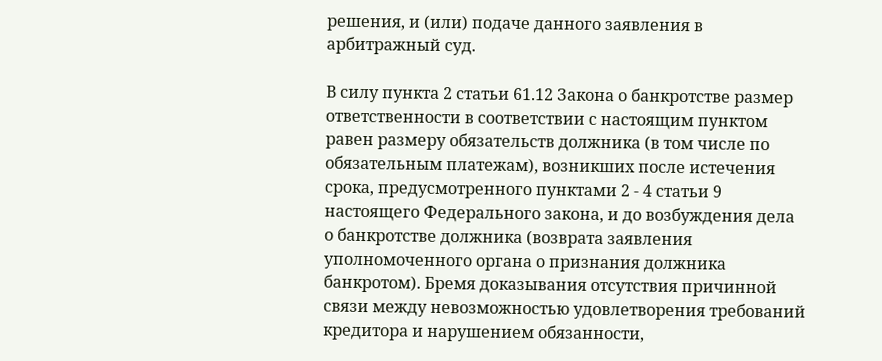решения, и (или) подаче данного заявления в арбитражный суд.

В силу пункта 2 статьи 61.12 Закона о банкротстве размер ответственности в соответствии с настоящим пунктом равен размеру обязательств должника (в том числе по обязательным платежам), возникших после истечения срока, предусмотренного пунктами 2 - 4 статьи 9 настоящего Федерального закона, и до возбуждения дела о банкротстве должника (возврата заявления уполномоченного органа о признания должника банкротом). Бремя доказывания отсутствия причинной связи между невозможностью удовлетворения требований кредитора и нарушением обязанности,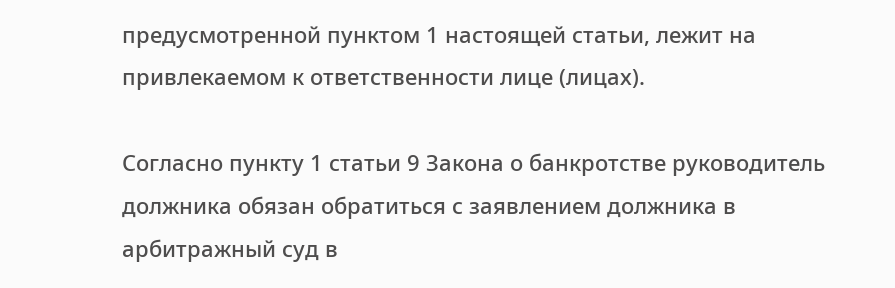предусмотренной пунктом 1 настоящей статьи, лежит на привлекаемом к ответственности лице (лицах).

Согласно пункту 1 статьи 9 Закона о банкротстве руководитель должника обязан обратиться с заявлением должника в арбитражный суд в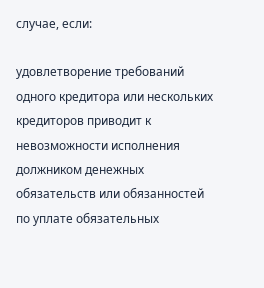случае, если:

удовлетворение требований одного кредитора или нескольких кредиторов приводит к невозможности исполнения должником денежных обязательств или обязанностей по уплате обязательных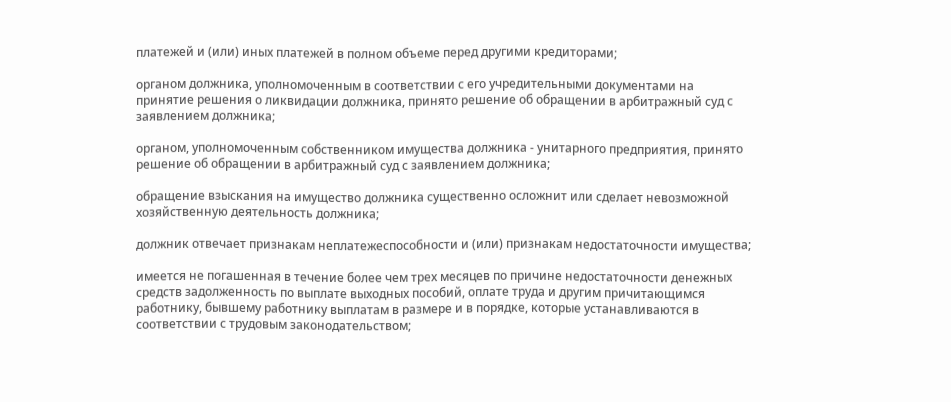платежей и (или) иных платежей в полном объеме перед другими кредиторами;

органом должника, уполномоченным в соответствии с его учредительными документами на принятие решения о ликвидации должника, принято решение об обращении в арбитражный суд с заявлением должника;

органом, уполномоченным собственником имущества должника - унитарного предприятия, принято решение об обращении в арбитражный суд с заявлением должника;

обращение взыскания на имущество должника существенно осложнит или сделает невозможной хозяйственную деятельность должника;

должник отвечает признакам неплатежеспособности и (или) признакам недостаточности имущества;

имеется не погашенная в течение более чем трех месяцев по причине недостаточности денежных средств задолженность по выплате выходных пособий, оплате труда и другим причитающимся работнику, бывшему работнику выплатам в размере и в порядке, которые устанавливаются в соответствии с трудовым законодательством;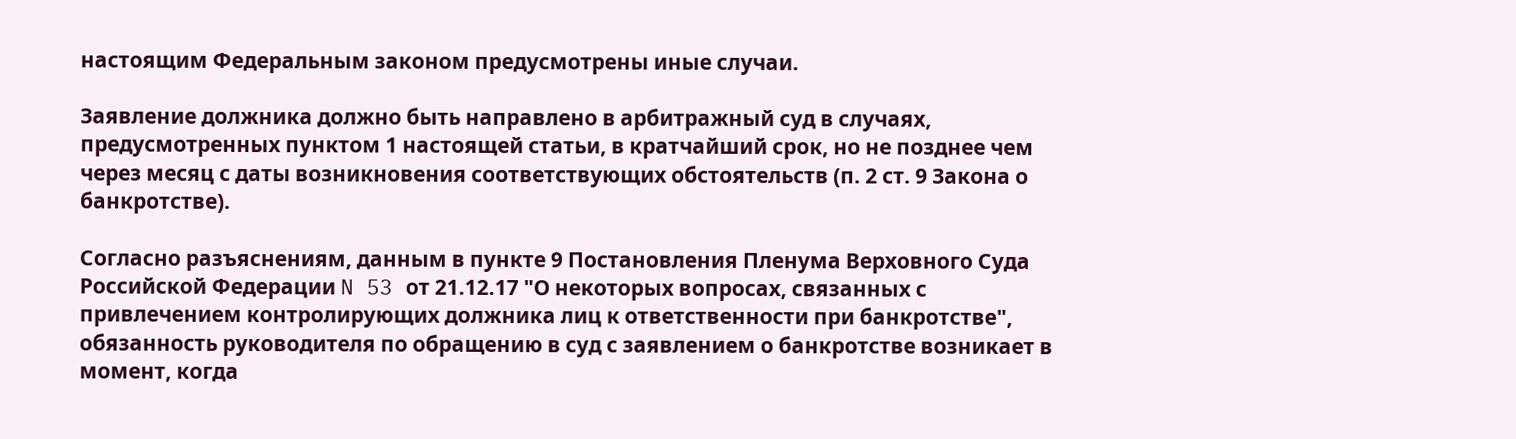настоящим Федеральным законом предусмотрены иные случаи.

Заявление должника должно быть направлено в арбитражный суд в случаях, предусмотренных пунктом 1 настоящей статьи, в кратчайший срок, но не позднее чем через месяц с даты возникновения соответствующих обстоятельств (п. 2 ст. 9 Закона о банкротстве).

Согласно разъяснениям, данным в пункте 9 Постановления Пленума Верховного Суда Российской Федерации N 53 от 21.12.17 "О некоторых вопросах, связанных с привлечением контролирующих должника лиц к ответственности при банкротстве", обязанность руководителя по обращению в суд с заявлением о банкротстве возникает в момент, когда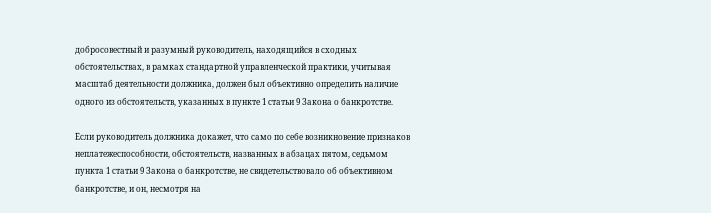добросовестный и разумный руководитель, находящийся в сходных обстоятельствах, в рамках стандартной управленческой практики, учитывая масштаб деятельности должника, должен был объективно определить наличие одного из обстоятельств, указанных в пункте 1 статьи 9 Закона о банкротстве.

Если руководитель должника докажет, что само по себе возникновение признаков неплатежеспособности, обстоятельств, названных в абзацах пятом, седьмом пункта 1 статьи 9 Закона о банкротстве, не свидетельствовало об объективном банкротстве, и он, несмотря на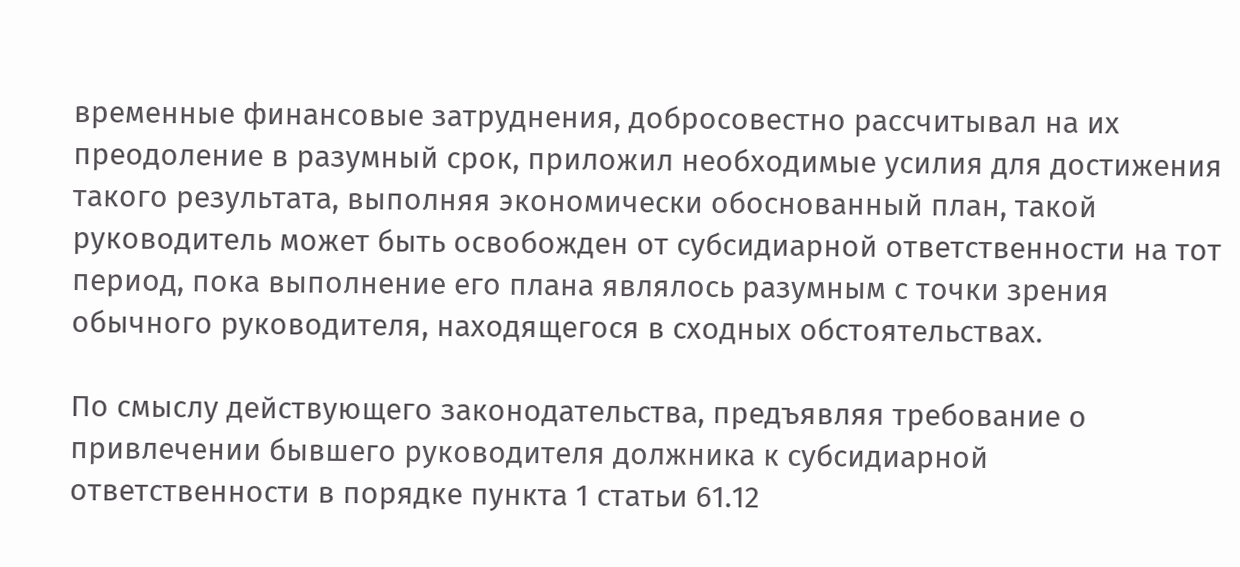временные финансовые затруднения, добросовестно рассчитывал на их преодоление в разумный срок, приложил необходимые усилия для достижения такого результата, выполняя экономически обоснованный план, такой руководитель может быть освобожден от субсидиарной ответственности на тот период, пока выполнение его плана являлось разумным с точки зрения обычного руководителя, находящегося в сходных обстоятельствах.

По смыслу действующего законодательства, предъявляя требование о привлечении бывшего руководителя должника к субсидиарной ответственности в порядке пункта 1 статьи 61.12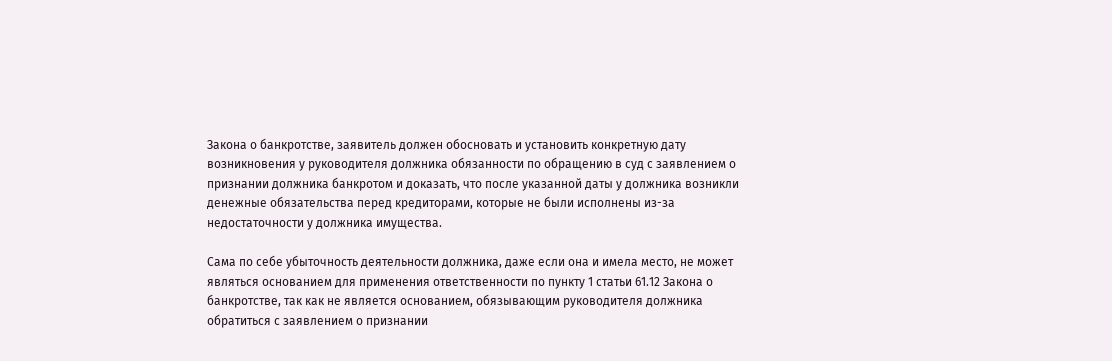Закона о банкротстве, заявитель должен обосновать и установить конкретную дату возникновения у руководителя должника обязанности по обращению в суд с заявлением о признании должника банкротом и доказать, что после указанной даты у должника возникли денежные обязательства перед кредиторами, которые не были исполнены из-за недостаточности у должника имущества.

Сама по себе убыточность деятельности должника, даже если она и имела место, не может являться основанием для применения ответственности по пункту 1 статьи 61.12 Закона о банкротстве, так как не является основанием, обязывающим руководителя должника обратиться с заявлением о признании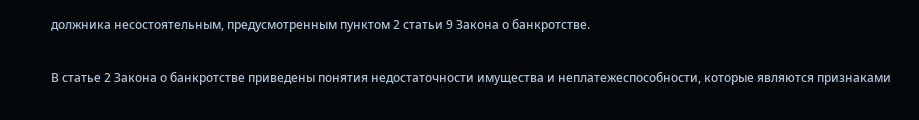должника несостоятельным, предусмотренным пунктом 2 статьи 9 Закона о банкротстве.

В статье 2 Закона о банкротстве приведены понятия недостаточности имущества и неплатежеспособности, которые являются признаками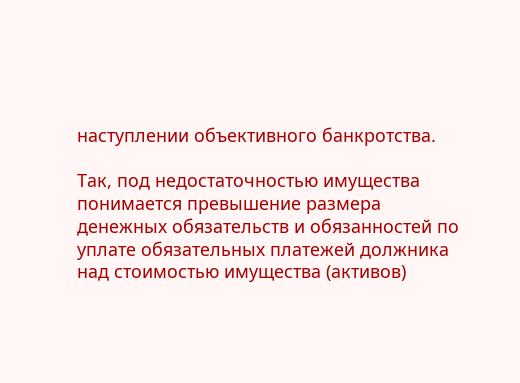наступлении объективного банкротства.

Так, под недостаточностью имущества понимается превышение размера денежных обязательств и обязанностей по уплате обязательных платежей должника над стоимостью имущества (активов)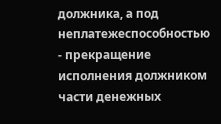должника, а под неплатежеспособностью - прекращение исполнения должником части денежных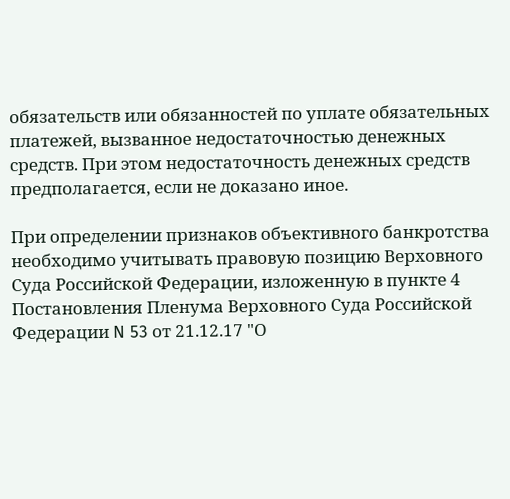обязательств или обязанностей по уплате обязательных платежей, вызванное недостаточностью денежных средств. При этом недостаточность денежных средств предполагается, если не доказано иное.

При определении признаков объективного банкротства необходимо учитывать правовую позицию Верховного Суда Российской Федерации, изложенную в пункте 4 Постановления Пленума Верховного Суда Российской Федерации N 53 от 21.12.17 "О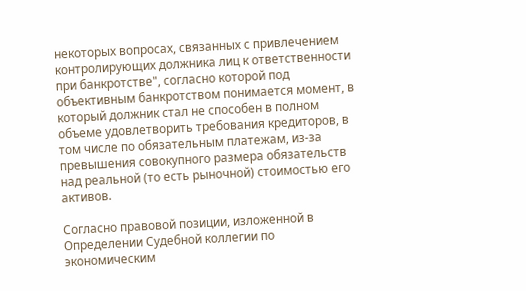некоторых вопросах, связанных с привлечением контролирующих должника лиц к ответственности при банкротстве", согласно которой под объективным банкротством понимается момент, в который должник стал не способен в полном объеме удовлетворить требования кредиторов, в том числе по обязательным платежам, из-за превышения совокупного размера обязательств над реальной (то есть рыночной) стоимостью его активов.

Согласно правовой позиции, изложенной в Определении Судебной коллегии по экономическим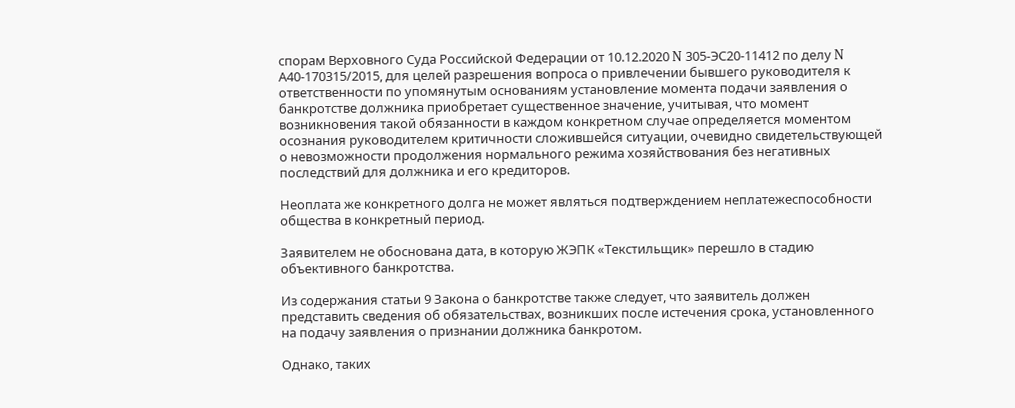спорам Верховного Суда Российской Федерации от 10.12.2020 N 305-ЭС20-11412 по делу N А40-170315/2015, для целей разрешения вопроса о привлечении бывшего руководителя к ответственности по упомянутым основаниям установление момента подачи заявления о банкротстве должника приобретает существенное значение, учитывая, что момент возникновения такой обязанности в каждом конкретном случае определяется моментом осознания руководителем критичности сложившейся ситуации, очевидно свидетельствующей о невозможности продолжения нормального режима хозяйствования без негативных последствий для должника и его кредиторов.

Неоплата же конкретного долга не может являться подтверждением неплатежеспособности общества в конкретный период.

Заявителем не обоснована дата, в которую ЖЭПК «Текстильщик» перешло в стадию объективного банкротства.

Из содержания статьи 9 Закона о банкротстве также следует, что заявитель должен представить сведения об обязательствах, возникших после истечения срока, установленного на подачу заявления о признании должника банкротом.

Однако, таких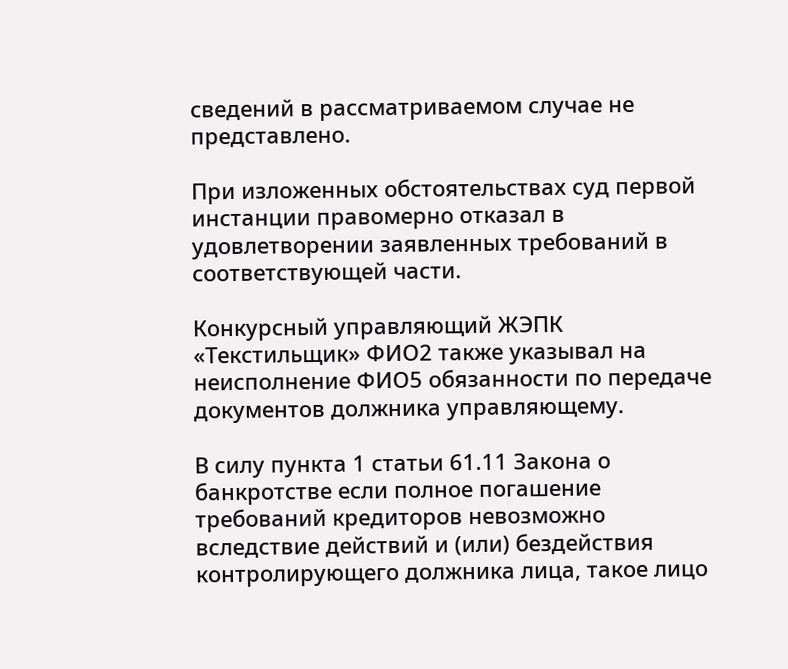сведений в рассматриваемом случае не представлено.

При изложенных обстоятельствах суд первой инстанции правомерно отказал в удовлетворении заявленных требований в соответствующей части.

Конкурсный управляющий ЖЭПК «Текстильщик» ФИО2 также указывал на неисполнение ФИО5 обязанности по передаче документов должника управляющему.

В силу пункта 1 статьи 61.11 Закона о банкротстве если полное погашение требований кредиторов невозможно вследствие действий и (или) бездействия контролирующего должника лица, такое лицо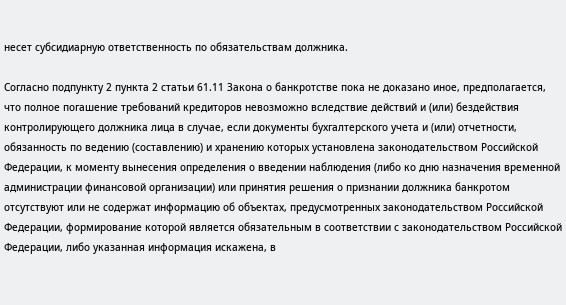несет субсидиарную ответственность по обязательствам должника.

Согласно подпункту 2 пункта 2 статьи 61.11 Закона о банкротстве пока не доказано иное, предполагается, что полное погашение требований кредиторов невозможно вследствие действий и (или) бездействия контролирующего должника лица в случае, если документы бухгалтерского учета и (или) отчетности, обязанность по ведению (составлению) и хранению которых установлена законодательством Российской Федерации, к моменту вынесения определения о введении наблюдения (либо ко дню назначения временной администрации финансовой организации) или принятия решения о признании должника банкротом отсутствуют или не содержат информацию об объектах, предусмотренных законодательством Российской Федерации, формирование которой является обязательным в соответствии с законодательством Российской Федерации, либо указанная информация искажена, в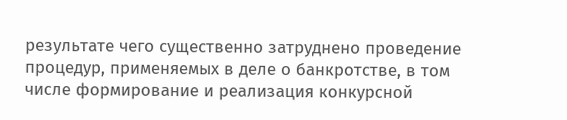результате чего существенно затруднено проведение процедур, применяемых в деле о банкротстве, в том числе формирование и реализация конкурсной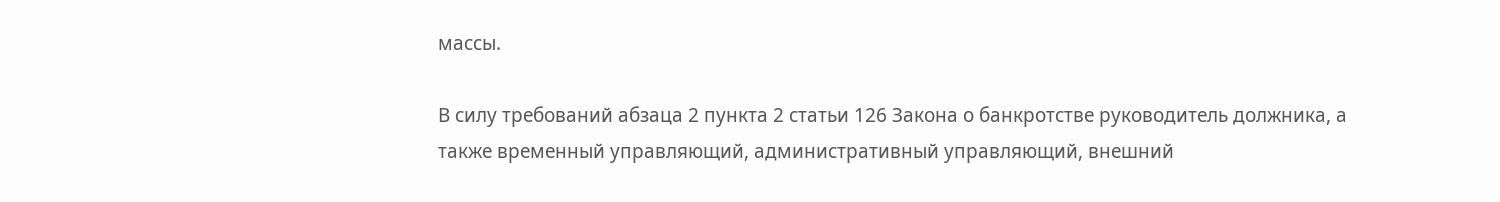массы.

В силу требований абзаца 2 пункта 2 статьи 126 Закона о банкротстве руководитель должника, а также временный управляющий, административный управляющий, внешний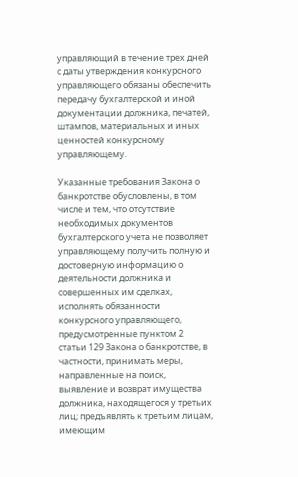управляющий в течение трех дней с даты утверждения конкурсного управляющего обязаны обеспечить передачу бухгалтерской и иной документации должника, печатей, штампов, материальных и иных ценностей конкурсному управляющему.

Указанные требования Закона о банкротстве обусловлены, в том числе и тем, что отсутствие необходимых документов бухгалтерского учета не позволяет управляющему получить полную и достоверную информацию о деятельности должника и совершенных им сделках, исполнять обязанности конкурсного управляющего, предусмотренные пунктом 2 статьи 129 Закона о банкротстве, в частности, принимать меры, направленные на поиск, выявление и возврат имущества должника, находящегося у третьих лиц; предъявлять к третьим лицам, имеющим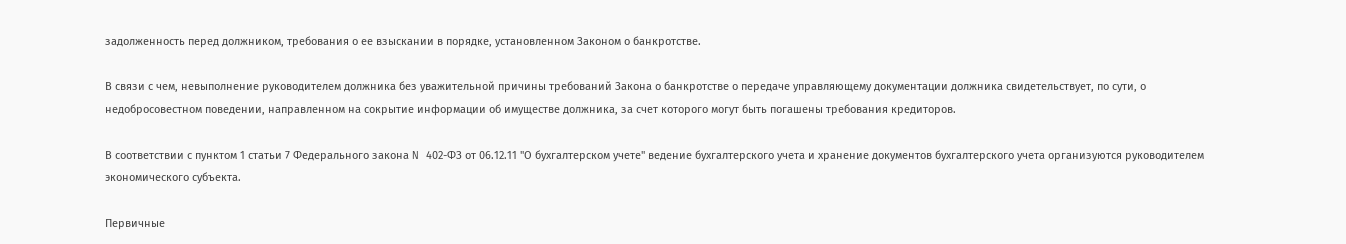задолженность перед должником, требования о ее взыскании в порядке, установленном Законом о банкротстве.

В связи с чем, невыполнение руководителем должника без уважительной причины требований Закона о банкротстве о передаче управляющему документации должника свидетельствует, по сути, о недобросовестном поведении, направленном на сокрытие информации об имуществе должника, за счет которого могут быть погашены требования кредиторов.

В соответствии с пунктом 1 статьи 7 Федерального закона N 402-ФЗ от 06.12.11 "О бухгалтерском учете" ведение бухгалтерского учета и хранение документов бухгалтерского учета организуются руководителем экономического субъекта.

Первичные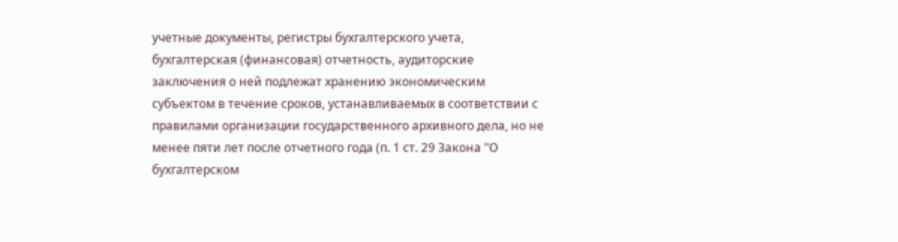учетные документы, регистры бухгалтерского учета, бухгалтерская (финансовая) отчетность, аудиторские заключения о ней подлежат хранению экономическим субъектом в течение сроков, устанавливаемых в соответствии с правилами организации государственного архивного дела, но не менее пяти лет после отчетного года (п. 1 ст. 29 Закона "О бухгалтерском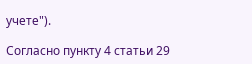учете").

Согласно пункту 4 статьи 29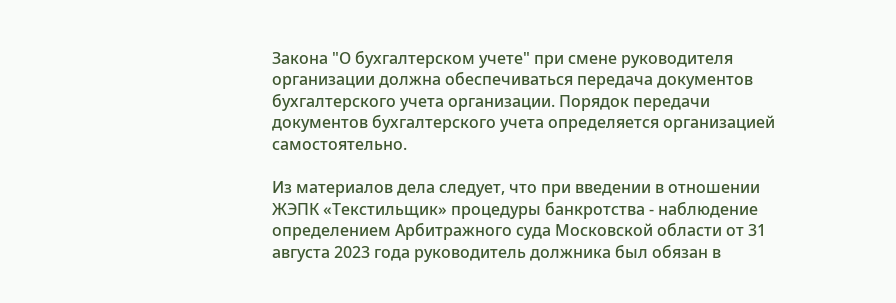Закона "О бухгалтерском учете" при смене руководителя организации должна обеспечиваться передача документов бухгалтерского учета организации. Порядок передачи документов бухгалтерского учета определяется организацией самостоятельно.

Из материалов дела следует, что при введении в отношении ЖЭПК «Текстильщик» процедуры банкротства - наблюдение определением Арбитражного суда Московской области от 31 августа 2023 года руководитель должника был обязан в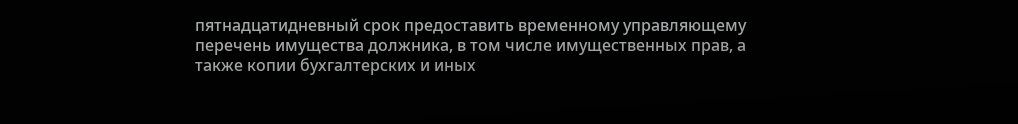пятнадцатидневный срок предоставить временному управляющему перечень имущества должника, в том числе имущественных прав, а также копии бухгалтерских и иных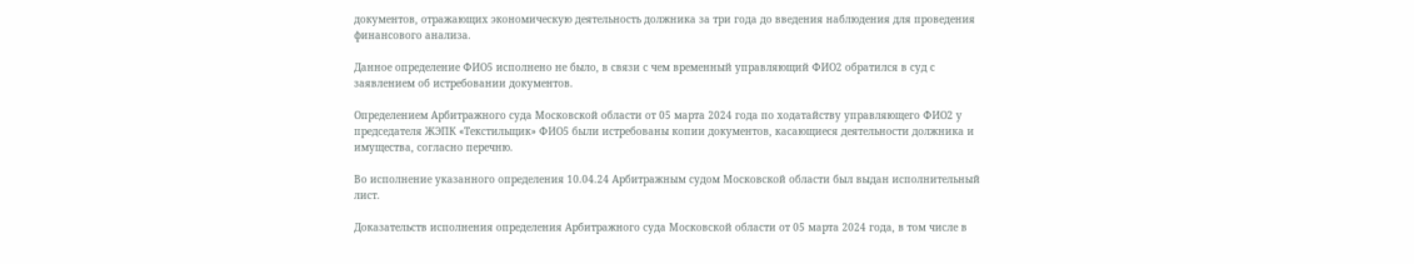документов, отражающих экономическую деятельность должника за три года до введения наблюдения для проведения финансового анализа.

Данное определение ФИО5 исполнено не было, в связи с чем временный управляющий ФИО2 обратился в суд с заявлением об истребовании документов.

Определением Арбитражного суда Московской области от 05 марта 2024 года по ходатайству управляющего ФИО2 у председателя ЖЭПК «Текстильщик» ФИО5 были истребованы копии документов, касающиеся деятельности должника и имущества, согласно перечню.

Во исполнение указанного определения 10.04.24 Арбитражным судом Московской области был выдан исполнительный лист.

Доказательств исполнения определения Арбитражного суда Московской области от 05 марта 2024 года, в том числе в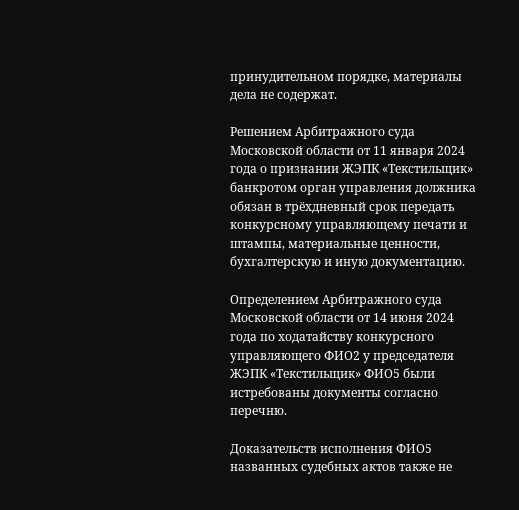принудительном порядке, материалы дела не содержат.

Решением Арбитражного суда Московской области от 11 января 2024 года о признании ЖЭПК «Текстильщик» банкротом орган управления должника обязан в трёхдневный срок передать конкурсному управляющему печати и штампы, материальные ценности, бухгалтерскую и иную документацию.

Определением Арбитражного суда Московской области от 14 июня 2024 года по ходатайству конкурсного управляющего ФИО2 у председателя ЖЭПК «Текстильщик» ФИО5 были истребованы документы согласно перечню.

Доказательств исполнения ФИО5 названных судебных актов также не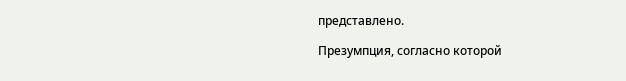представлено.

Презумпция, согласно которой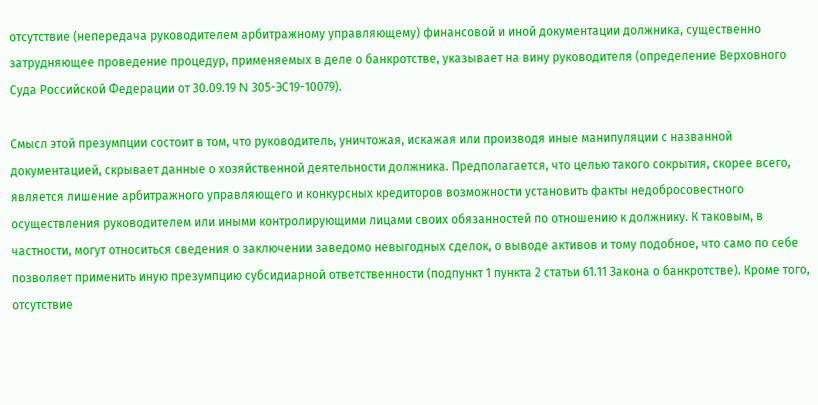отсутствие (непередача руководителем арбитражному управляющему) финансовой и иной документации должника, существенно затрудняющее проведение процедур, применяемых в деле о банкротстве, указывает на вину руководителя (определение Верховного Суда Российской Федерации от 30.09.19 N 305-ЭС19-10079).

Смысл этой презумпции состоит в том, что руководитель, уничтожая, искажая или производя иные манипуляции с названной документацией, скрывает данные о хозяйственной деятельности должника. Предполагается, что целью такого сокрытия, скорее всего, является лишение арбитражного управляющего и конкурсных кредиторов возможности установить факты недобросовестного осуществления руководителем или иными контролирующими лицами своих обязанностей по отношению к должнику. К таковым, в частности, могут относиться сведения о заключении заведомо невыгодных сделок, о выводе активов и тому подобное, что само по себе позволяет применить иную презумпцию субсидиарной ответственности (подпункт 1 пункта 2 статьи 61.11 Закона о банкротстве). Кроме того, отсутствие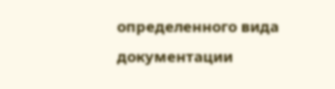определенного вида документации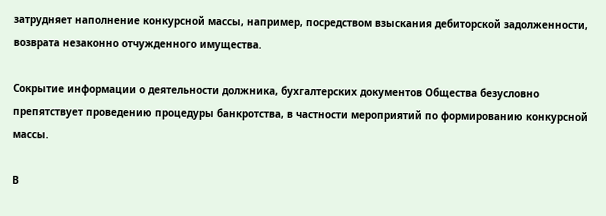затрудняет наполнение конкурсной массы, например, посредством взыскания дебиторской задолженности, возврата незаконно отчужденного имущества.

Сокрытие информации о деятельности должника, бухгалтерских документов Общества безусловно препятствует проведению процедуры банкротства, в частности мероприятий по формированию конкурсной массы.

В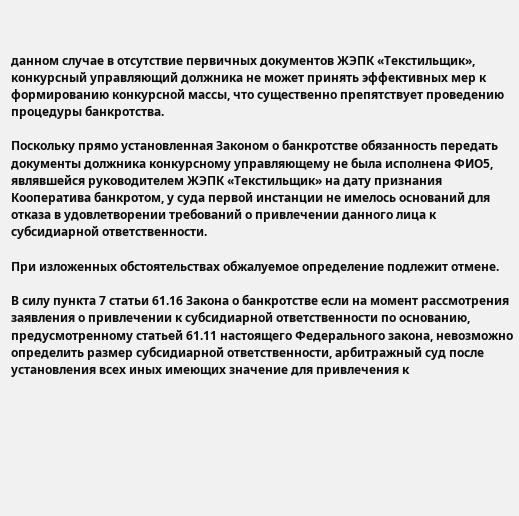данном случае в отсутствие первичных документов ЖЭПК «Текстильщик», конкурсный управляющий должника не может принять эффективных мер к формированию конкурсной массы, что существенно препятствует проведению процедуры банкротства.

Поскольку прямо установленная Законом о банкротстве обязанность передать документы должника конкурсному управляющему не была исполнена ФИО5, являвшейся руководителем ЖЭПК «Текстильщик» на дату признания Кооператива банкротом, у суда первой инстанции не имелось оснований для отказа в удовлетворении требований о привлечении данного лица к субсидиарной ответственности.

При изложенных обстоятельствах обжалуемое определение подлежит отмене.

В силу пункта 7 статьи 61.16 Закона о банкротстве если на момент рассмотрения заявления о привлечении к субсидиарной ответственности по основанию, предусмотренному статьей 61.11 настоящего Федерального закона, невозможно определить размер субсидиарной ответственности, арбитражный суд после установления всех иных имеющих значение для привлечения к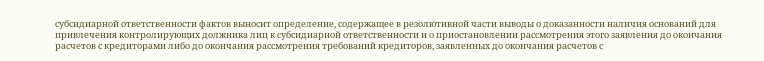субсидиарной ответственности фактов выносит определение, содержащее в резолютивной части выводы о доказанности наличия оснований для привлечения контролирующих должника лиц к субсидиарной ответственности и о приостановлении рассмотрения этого заявления до окончания расчетов с кредиторами либо до окончания рассмотрения требований кредиторов, заявленных до окончания расчетов с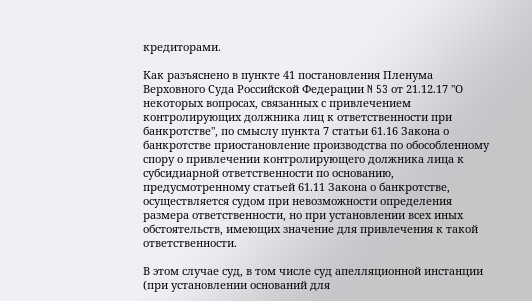кредиторами.

Как разъяснено в пункте 41 постановления Пленума Верховного Суда Российской Федерации N 53 от 21.12.17 "О некоторых вопросах, связанных с привлечением контролирующих должника лиц к ответственности при банкротстве", по смыслу пункта 7 статьи 61.16 Закона о банкротстве приостановление производства по обособленному спору о привлечении контролирующего должника лица к субсидиарной ответственности по основанию, предусмотренному статьей 61.11 Закона о банкротстве, осуществляется судом при невозможности определения размера ответственности, но при установлении всех иных обстоятельств, имеющих значение для привлечения к такой ответственности.

В этом случае суд, в том числе суд апелляционной инстанции (при установлении оснований для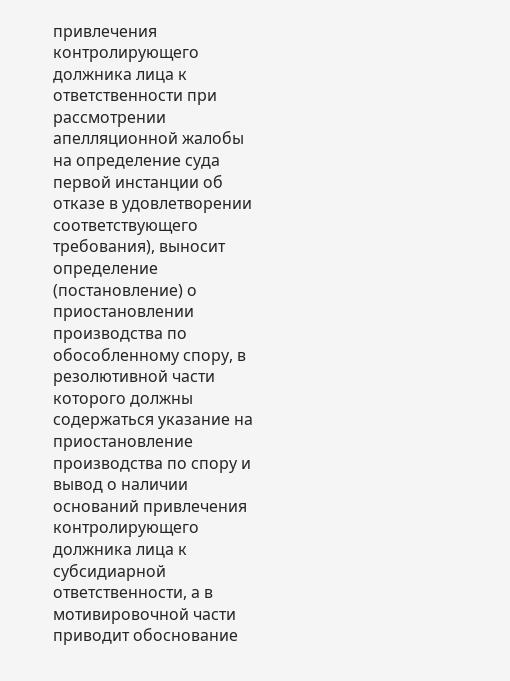привлечения контролирующего должника лица к ответственности при рассмотрении апелляционной жалобы на определение суда первой инстанции об отказе в удовлетворении соответствующего требования), выносит определение (постановление) о приостановлении производства по обособленному спору, в резолютивной части которого должны содержаться указание на приостановление производства по спору и вывод о наличии оснований привлечения контролирующего должника лица к субсидиарной ответственности, а в мотивировочной части приводит обоснование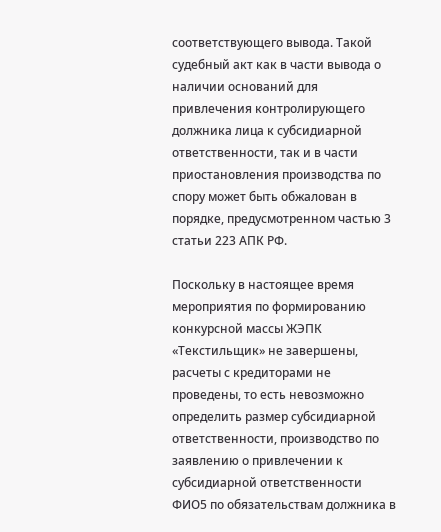соответствующего вывода. Такой судебный акт как в части вывода о наличии оснований для привлечения контролирующего должника лица к субсидиарной ответственности, так и в части приостановления производства по спору может быть обжалован в порядке, предусмотренном частью 3 статьи 223 АПК РФ.

Поскольку в настоящее время мероприятия по формированию конкурсной массы ЖЭПК «Текстильщик» не завершены, расчеты с кредиторами не проведены, то есть невозможно определить размер субсидиарной ответственности, производство по заявлению о привлечении к субсидиарной ответственности ФИО5 по обязательствам должника в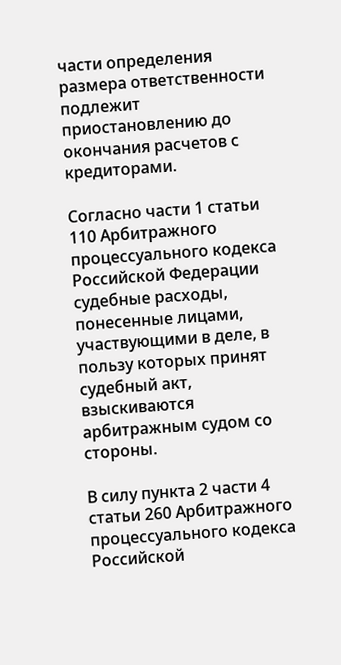части определения размера ответственности подлежит приостановлению до окончания расчетов с кредиторами.

Согласно части 1 статьи 110 Арбитражного процессуального кодекса Российской Федерации судебные расходы, понесенные лицами, участвующими в деле, в пользу которых принят судебный акт, взыскиваются арбитражным судом со стороны.

В силу пункта 2 части 4 статьи 260 Арбитражного процессуального кодекса Российской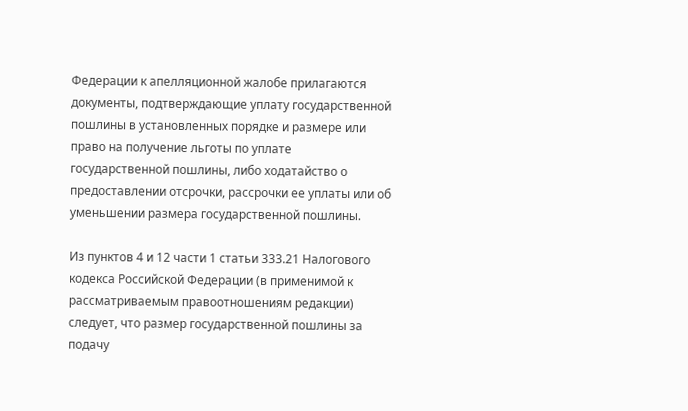Федерации к апелляционной жалобе прилагаются документы, подтверждающие уплату государственной пошлины в установленных порядке и размере или право на получение льготы по уплате государственной пошлины, либо ходатайство о предоставлении отсрочки, рассрочки ее уплаты или об уменьшении размера государственной пошлины.

Из пунктов 4 и 12 части 1 статьи 333.21 Налогового кодекса Российской Федерации (в применимой к рассматриваемым правоотношениям редакции) следует, что размер государственной пошлины за подачу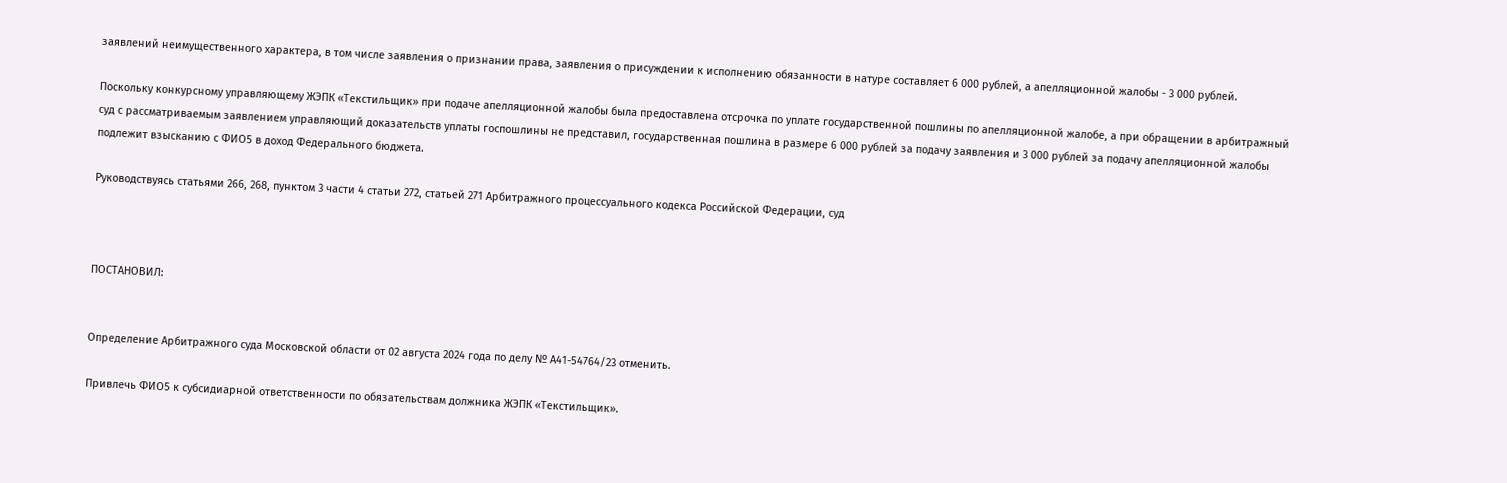заявлений неимущественного характера, в том числе заявления о признании права, заявления о присуждении к исполнению обязанности в натуре составляет 6 000 рублей, а апелляционной жалобы - 3 000 рублей.

Поскольку конкурсному управляющему ЖЭПК «Текстильщик» при подаче апелляционной жалобы была предоставлена отсрочка по уплате государственной пошлины по апелляционной жалобе, а при обращении в арбитражный суд с рассматриваемым заявлением управляющий доказательств уплаты госпошлины не представил, государственная пошлина в размере 6 000 рублей за подачу заявления и 3 000 рублей за подачу апелляционной жалобы подлежит взысканию с ФИО5 в доход Федерального бюджета.

Руководствуясь статьями 266, 268, пунктом 3 части 4 статьи 272, статьей 271 Арбитражного процессуального кодекса Российской Федерации, суд



ПОСТАНОВИЛ:


Определение Арбитражного суда Московской области от 02 августа 2024 года по делу № А41-54764/23 отменить.

Привлечь ФИО5 к субсидиарной ответственности по обязательствам должника ЖЭПК «Текстильщик».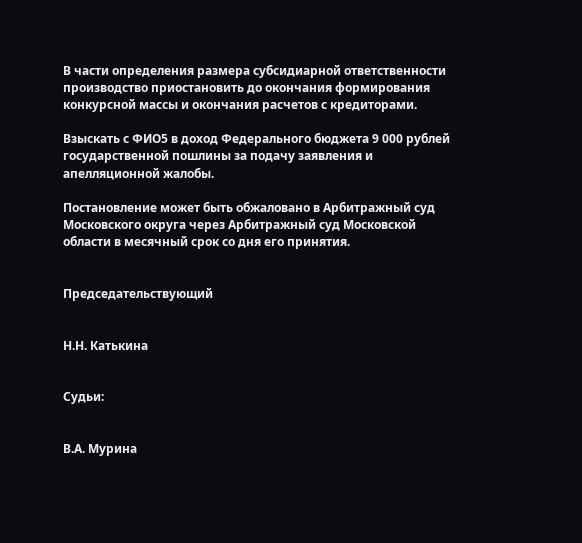В части определения размера субсидиарной ответственности производство приостановить до окончания формирования конкурсной массы и окончания расчетов с кредиторами.

Взыскать с ФИО5 в доход Федерального бюджета 9 000 рублей государственной пошлины за подачу заявления и апелляционной жалобы.

Постановление может быть обжаловано в Арбитражный суд Московского округа через Арбитражный суд Московской области в месячный срок со дня его принятия.


Председательствующий


Н.Н. Катькина


Судьи:


В.А. Мурина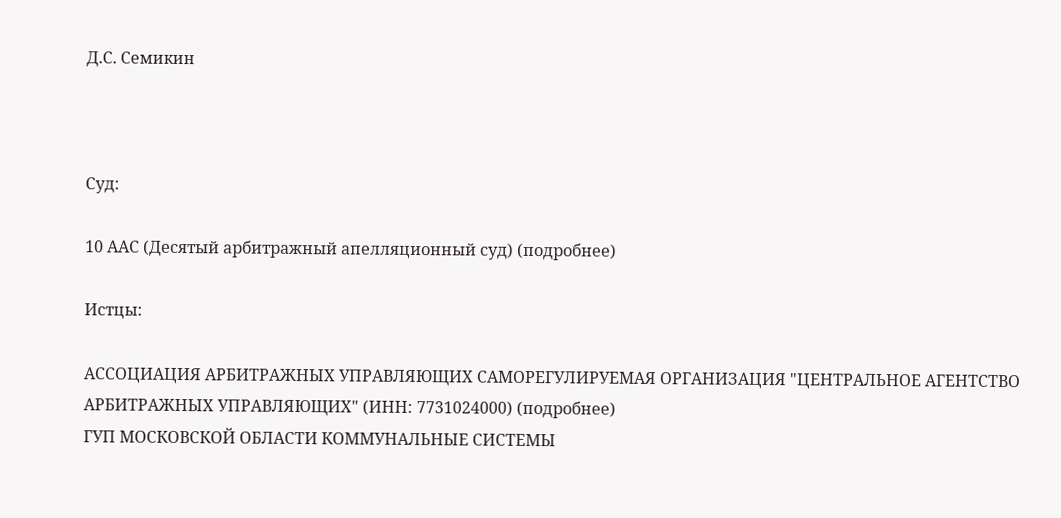Д.С. Семикин



Суд:

10 ААС (Десятый арбитражный апелляционный суд) (подробнее)

Истцы:

АССОЦИАЦИЯ АРБИТРАЖНЫХ УПРАВЛЯЮЩИХ САМОРЕГУЛИРУЕМАЯ ОРГАНИЗАЦИЯ "ЦЕНТРАЛЬНОЕ АГЕНТСТВО АРБИТРАЖНЫХ УПРАВЛЯЮЩИХ" (ИНН: 7731024000) (подробнее)
ГУП МОСКОВСКОЙ ОБЛАСТИ КОММУНАЛЬНЫЕ СИСТЕМЫ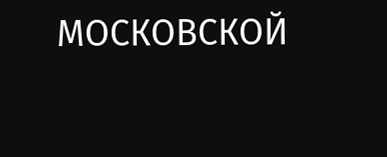МОСКОВСКОЙ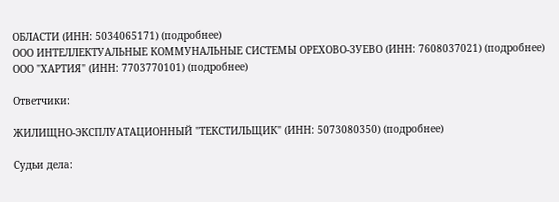ОБЛАСТИ (ИНН: 5034065171) (подробнее)
ООО ИНТЕЛЛЕКТУАЛЬНЫЕ КОММУНАЛЬНЫЕ СИСТЕМЫ ОРЕХОВО-ЗУЕВО (ИНН: 7608037021) (подробнее)
ООО "ХАРТИЯ" (ИНН: 7703770101) (подробнее)

Ответчики:

ЖИЛИЩНО-ЭКСПЛУАТАЦИОННЫЙ "ТЕКСТИЛЬЩИК" (ИНН: 5073080350) (подробнее)

Судьи дела: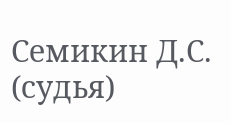Семикин Д.С. (судья)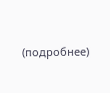(подробнее)